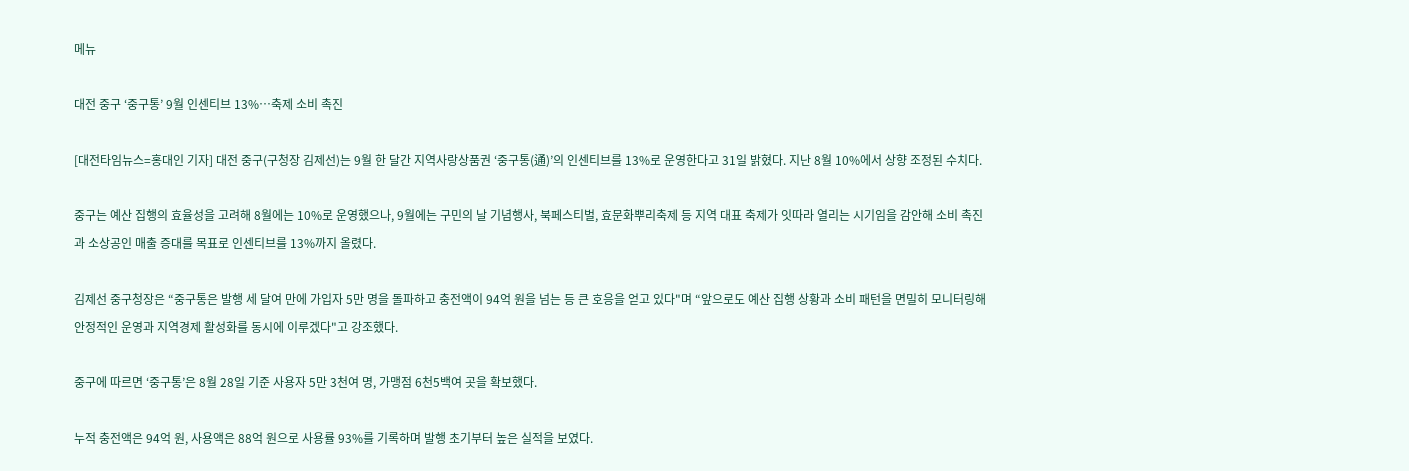메뉴

대전 중구 ‘중구통’ 9월 인센티브 13%…축제 소비 촉진

[대전타임뉴스=홍대인 기자] 대전 중구(구청장 김제선)는 9월 한 달간 지역사랑상품권 ‘중구통(通)’의 인센티브를 13%로 운영한다고 31일 밝혔다. 지난 8월 10%에서 상향 조정된 수치다.

중구는 예산 집행의 효율성을 고려해 8월에는 10%로 운영했으나, 9월에는 구민의 날 기념행사, 북페스티벌, 효문화뿌리축제 등 지역 대표 축제가 잇따라 열리는 시기임을 감안해 소비 촉진과 소상공인 매출 증대를 목표로 인센티브를 13%까지 올렸다.

김제선 중구청장은 “중구통은 발행 세 달여 만에 가입자 5만 명을 돌파하고 충전액이 94억 원을 넘는 등 큰 호응을 얻고 있다"며 “앞으로도 예산 집행 상황과 소비 패턴을 면밀히 모니터링해 안정적인 운영과 지역경제 활성화를 동시에 이루겠다"고 강조했다.

중구에 따르면 ‘중구통’은 8월 28일 기준 사용자 5만 3천여 명, 가맹점 6천5백여 곳을 확보했다.

누적 충전액은 94억 원, 사용액은 88억 원으로 사용률 93%를 기록하며 발행 초기부터 높은 실적을 보였다.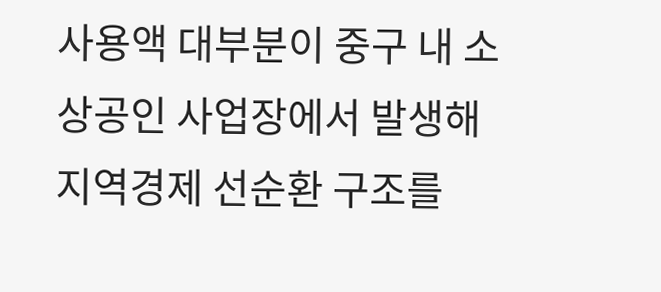사용액 대부분이 중구 내 소상공인 사업장에서 발생해 지역경제 선순환 구조를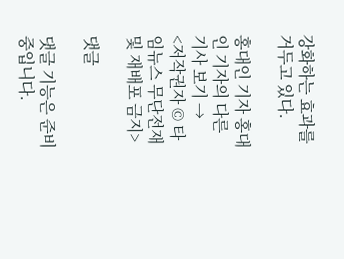강화하는 효과를 거두고 있다.

홍대인 기자 홍대인 기자의 다른 기사 보기 →
<저작권자 © 타임뉴스 무단전재 및 재배포 금지>

댓글

댓글 기능은 준비 중입니다.